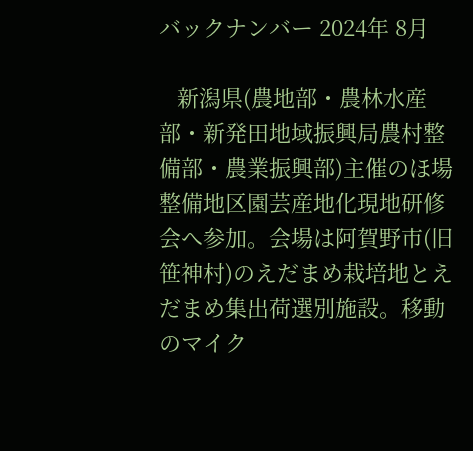バックナンバー 2024年 8月

   新潟県(農地部・農林水産部・新発田地域振興局農村整備部・農業振興部)主催のほ場整備地区園芸産地化現地研修会へ参加。会場は阿賀野市(旧笹神村)のえだまめ栽培地とえだまめ集出荷選別施設。移動のマイク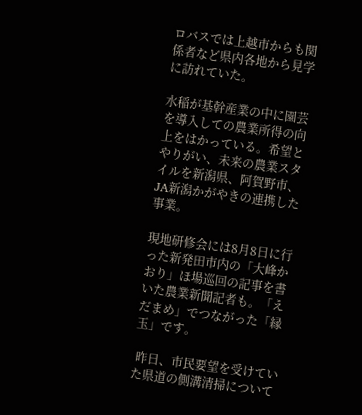ロバスでは上越市からも関係者など県内各地から見学に訪れていた。

水稲が基幹産業の中に園芸を導入しての農業所得の向上をはかっている。希望とやりがい、未来の農業スタイルを新潟県、阿賀野市、JA新潟かがやきの連携した事業。

現地研修会には8月8日に行った新発田市内の「大峰かおり」ほ場巡回の記事を書いた農業新聞記者も。「えだまめ」でつながった「縁玉」です。

 昨日、市民要望を受けていた県道の側溝清掃について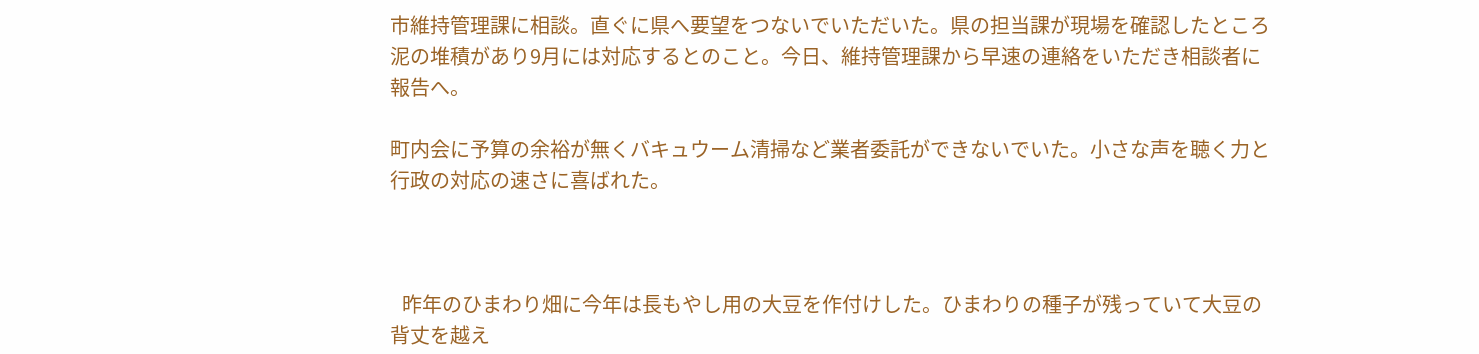市維持管理課に相談。直ぐに県へ要望をつないでいただいた。県の担当課が現場を確認したところ泥の堆積があり9月には対応するとのこと。今日、維持管理課から早速の連絡をいただき相談者に報告へ。

町内会に予算の余裕が無くバキュウーム清掃など業者委託ができないでいた。小さな声を聴く力と行政の対応の速さに喜ばれた。



   昨年のひまわり畑に今年は長もやし用の大豆を作付けした。ひまわりの種子が残っていて大豆の背丈を越え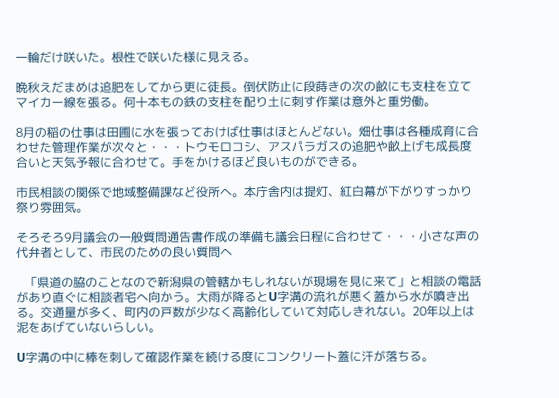一輪だけ咲いた。根性で咲いた様に見える。

晩秋えだまめは追肥をしてから更に徒長。倒伏防止に段蒔きの次の畝にも支柱を立てマイカー線を張る。何十本もの鉄の支柱を配り土に刺す作業は意外と重労働。

8月の稲の仕事は田圃に水を張っておけば仕事はほとんどない。畑仕事は各種成育に合わせた管理作業が次々と・・・トウモロコシ、アスパラガスの追肥や畝上げも成長度合いと天気予報に合わせて。手をかけるほど良いものができる。

市民相談の関係で地域整備課など役所へ。本庁舎内は提灯、紅白幕が下がりすっかり祭り雰囲気。

そろそろ9月議会の一般質問通告書作成の準備も議会日程に合わせて・・・小さな声の代弁者として、市民のための良い質問へ

   「県道の脇のことなので新潟県の管轄かもしれないが現場を見に来て」と相談の電話があり直ぐに相談者宅へ向かう。大雨が降るとU字溝の流れが悪く蓋から水が噴き出る。交通量が多く、町内の戸数が少なく高齢化していて対応しきれない。20年以上は泥をあげていないらしい。

U字溝の中に棒を刺して確認作業を続ける度にコンクリート蓋に汗が落ちる。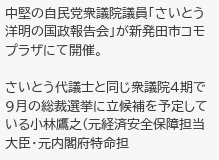中堅の自民党衆議院議員「さいとう洋明の国政報告会」が新発田市コモプラザにて開催。

さいとう代議士と同じ衆議院4期で9月の総裁選挙に立候補を予定している小林鷹之(元経済安全保障担当大臣・元内閣府特命担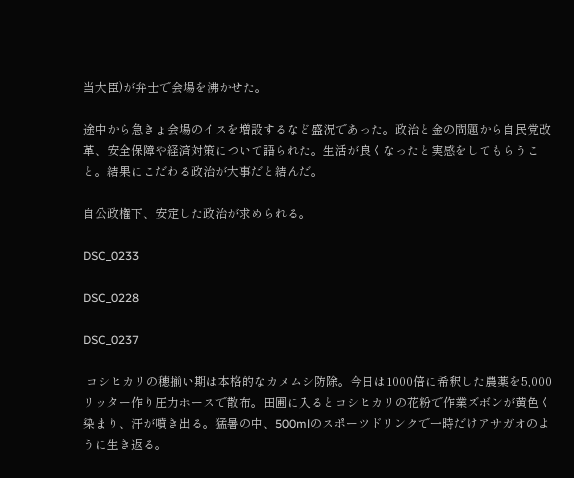当大臣)が弁士で会場を沸かせた。

途中から急きょ会場のイスを増設するなど盛況であった。政治と金の問題から自民党改革、安全保障や経済対策について語られた。生活が良くなったと実感をしてもらうこと。結果にこだわる政治が大事だと結んだ。

自公政権下、安定した政治が求められる。

DSC_0233

DSC_0228

DSC_0237

 コシヒカリの穂揃い期は本格的なカメムシ防除。今日は1000倍に希釈した農薬を5,000リッター作り圧力ホースで散布。田圃に入るとコシヒカリの花粉で作業ズボンが黄色く染まり、汗が噴き出る。猛暑の中、500mlのスポーツドリンクで一時だけアサガオのように生き返る。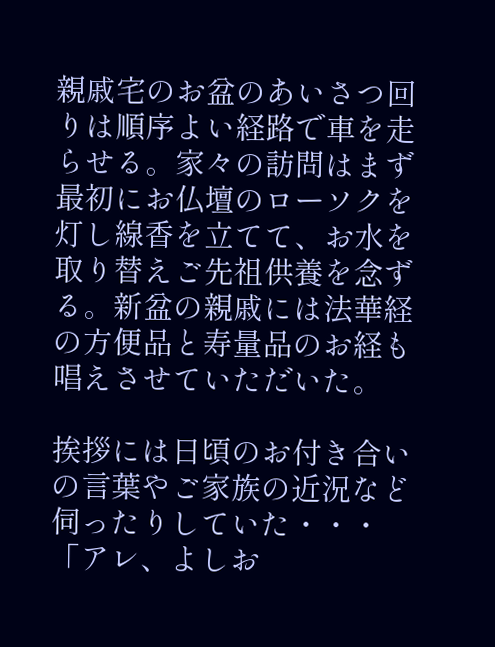親戚宅のお盆のあいさつ回りは順序よい経路で車を走らせる。家々の訪問はまず最初にお仏壇のローソクを灯し線香を立てて、お水を取り替えご先祖供養を念ずる。新盆の親戚には法華経の方便品と寿量品のお経も唱えさせていただいた。

挨拶には日頃のお付き合いの言葉やご家族の近況など伺ったりしていた・・・「アレ、よしお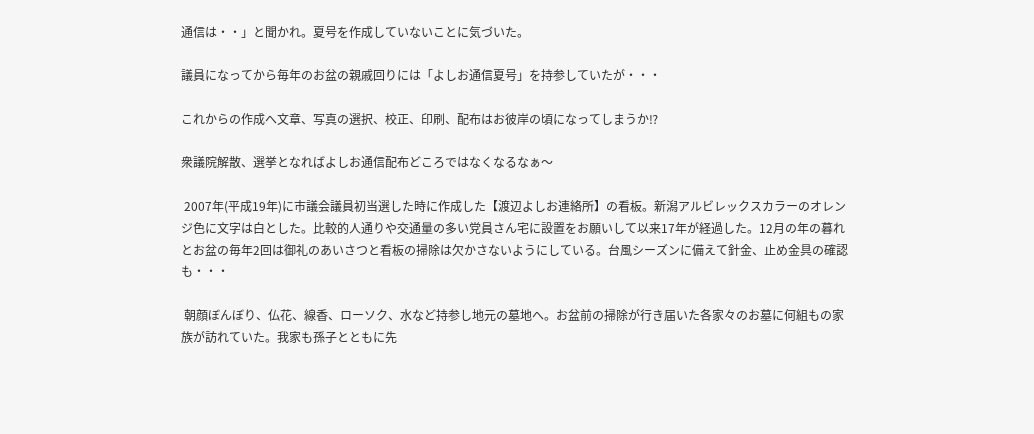通信は・・」と聞かれ。夏号を作成していないことに気づいた。

議員になってから毎年のお盆の親戚回りには「よしお通信夏号」を持参していたが・・・

これからの作成へ文章、写真の選択、校正、印刷、配布はお彼岸の頃になってしまうか⁉

衆議院解散、選挙となればよしお通信配布どころではなくなるなぁ〜

 2007年(平成19年)に市議会議員初当選した時に作成した【渡辺よしお連絡所】の看板。新潟アルビレックスカラーのオレンジ色に文字は白とした。比較的人通りや交通量の多い党員さん宅に設置をお願いして以来17年が経過した。12月の年の暮れとお盆の毎年2回は御礼のあいさつと看板の掃除は欠かさないようにしている。台風シーズンに備えて針金、止め金具の確認も・・・

 朝顔ぼんぼり、仏花、線香、ローソク、水など持参し地元の墓地へ。お盆前の掃除が行き届いた各家々のお墓に何組もの家族が訪れていた。我家も孫子とともに先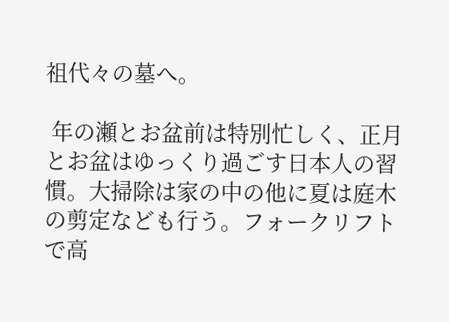祖代々の墓へ。

 年の瀬とお盆前は特別忙しく、正月とお盆はゆっくり過ごす日本人の習慣。大掃除は家の中の他に夏は庭木の剪定なども行う。フォークリフトで高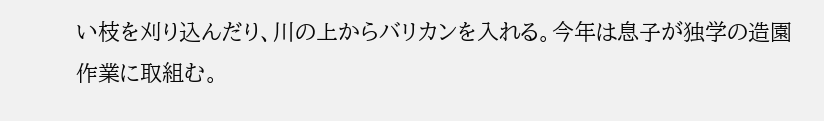い枝を刈り込んだり、川の上からバリカンを入れる。今年は息子が独学の造園作業に取組む。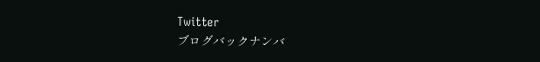Twitter
ブログバックナンバ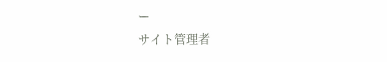ー
サイト管理者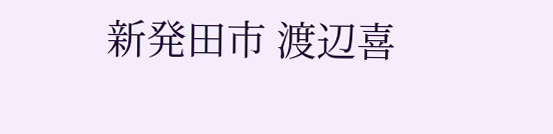新発田市 渡辺喜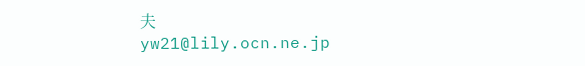夫
yw21@lily.ocn.ne.jp